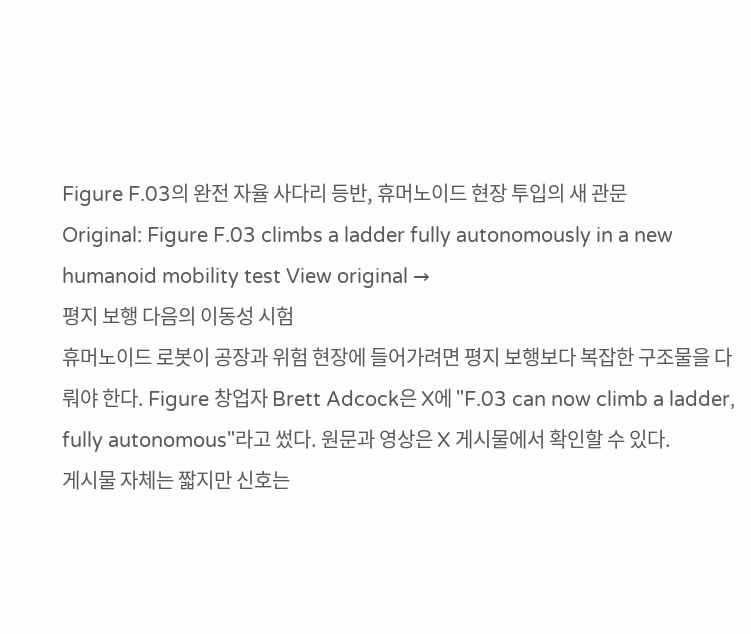Figure F.03의 완전 자율 사다리 등반, 휴머노이드 현장 투입의 새 관문
Original: Figure F.03 climbs a ladder fully autonomously in a new humanoid mobility test View original →
평지 보행 다음의 이동성 시험
휴머노이드 로봇이 공장과 위험 현장에 들어가려면 평지 보행보다 복잡한 구조물을 다뤄야 한다. Figure 창업자 Brett Adcock은 X에 "F.03 can now climb a ladder, fully autonomous"라고 썼다. 원문과 영상은 X 게시물에서 확인할 수 있다.
게시물 자체는 짧지만 신호는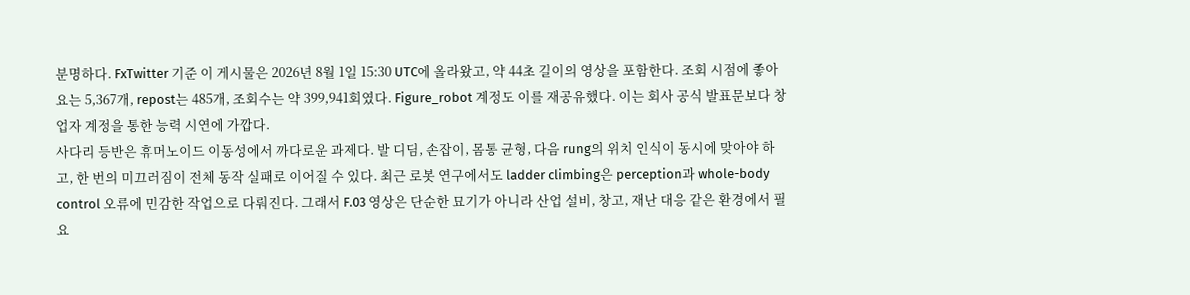분명하다. FxTwitter 기준 이 게시물은 2026년 8월 1일 15:30 UTC에 올라왔고, 약 44초 길이의 영상을 포함한다. 조회 시점에 좋아요는 5,367개, repost는 485개, 조회수는 약 399,941회였다. Figure_robot 계정도 이를 재공유했다. 이는 회사 공식 발표문보다 창업자 계정을 통한 능력 시연에 가깝다.
사다리 등반은 휴머노이드 이동성에서 까다로운 과제다. 발 디딤, 손잡이, 몸통 균형, 다음 rung의 위치 인식이 동시에 맞아야 하고, 한 번의 미끄러짐이 전체 동작 실패로 이어질 수 있다. 최근 로봇 연구에서도 ladder climbing은 perception과 whole-body control 오류에 민감한 작업으로 다뤄진다. 그래서 F.03 영상은 단순한 묘기가 아니라 산업 설비, 창고, 재난 대응 같은 환경에서 필요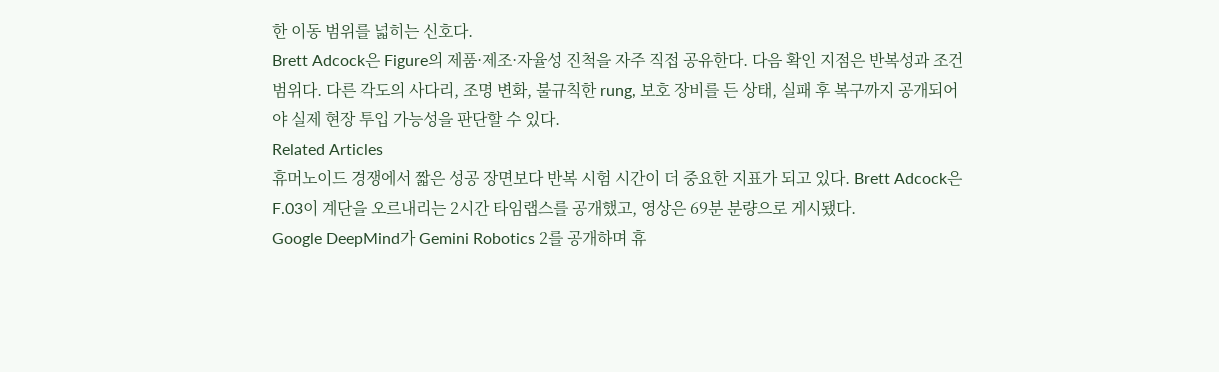한 이동 범위를 넓히는 신호다.
Brett Adcock은 Figure의 제품·제조·자율성 진척을 자주 직접 공유한다. 다음 확인 지점은 반복성과 조건 범위다. 다른 각도의 사다리, 조명 변화, 불규칙한 rung, 보호 장비를 든 상태, 실패 후 복구까지 공개되어야 실제 현장 투입 가능성을 판단할 수 있다.
Related Articles
휴머노이드 경쟁에서 짧은 성공 장면보다 반복 시험 시간이 더 중요한 지표가 되고 있다. Brett Adcock은 F.03이 계단을 오르내리는 2시간 타임랩스를 공개했고, 영상은 69분 분량으로 게시됐다.
Google DeepMind가 Gemini Robotics 2를 공개하며 휴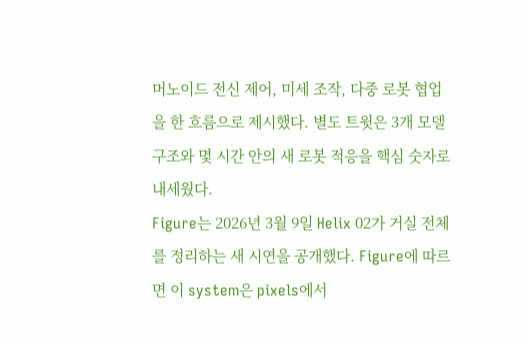머노이드 전신 제어, 미세 조작, 다중 로봇 협업을 한 흐름으로 제시했다. 별도 트윗은 3개 모델 구조와 몇 시간 안의 새 로봇 적응을 핵심 숫자로 내세웠다.
Figure는 2026년 3월 9일 Helix 02가 거실 전체를 정리하는 새 시연을 공개했다. Figure에 따르면 이 system은 pixels에서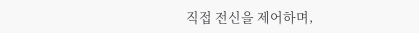직접 전신을 제어하며,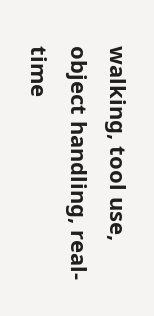walking, tool use, object handling, real-time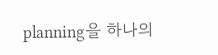planning을 하나의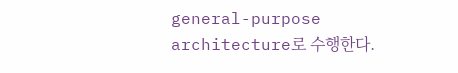general-purpose architecture로 수행한다.